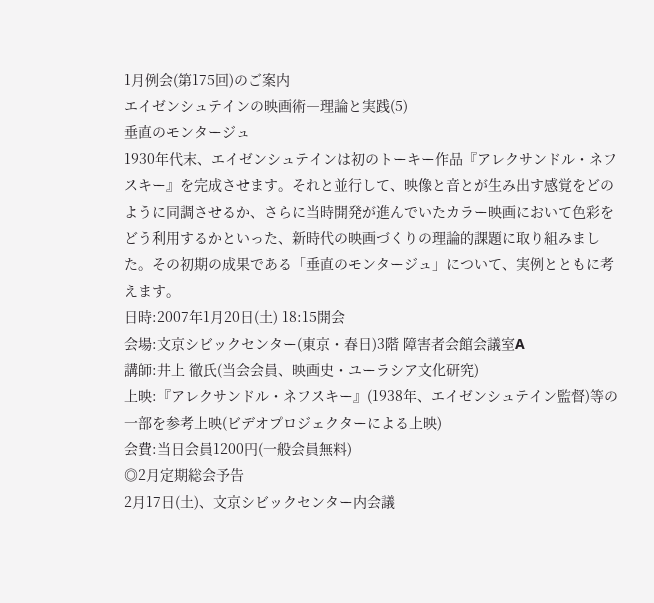1月例会(第175回)のご案内
エイゼンシュテインの映画術―理論と実践(5)
垂直のモンタージュ
1930年代末、エイゼンシュテインは初のトーキー作品『アレクサンドル・ネフスキー』を完成させます。それと並行して、映像と音とが生み出す感覚をどのように同調させるか、さらに当時開発が進んでいたカラー映画において色彩をどう利用するかといった、新時代の映画づくりの理論的課題に取り組みました。その初期の成果である「垂直のモンタージュ」について、実例とともに考えます。
日時:2007年1月20日(土) 18:15開会
会場:文京シビックセンター(東京・春日)3階 障害者会館会議室A
講師:井上 徹氏(当会会員、映画史・ユーラシア文化研究)
上映:『アレクサンドル・ネフスキー』(1938年、エイゼンシュテイン監督)等の一部を参考上映(ビデオプロジェクターによる上映)
会費:当日会員1200円(一般会員無料)
◎2月定期総会予告
2月17日(土)、文京シビックセンター内会議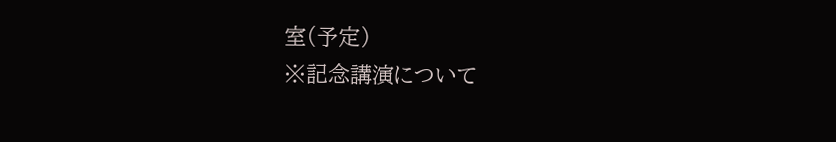室(予定)
※記念講演について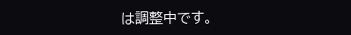は調整中です。